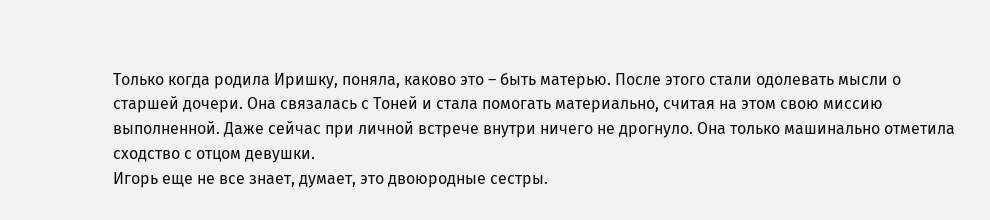Только когда родила Иришку, поняла, каково это – быть матерью. После этого стали одолевать мысли о старшей дочери. Она связалась с Тоней и стала помогать материально, считая на этом свою миссию выполненной. Даже сейчас при личной встрече внутри ничего не дрогнуло. Она только машинально отметила сходство с отцом девушки.
Игорь еще не все знает, думает, это двоюродные сестры.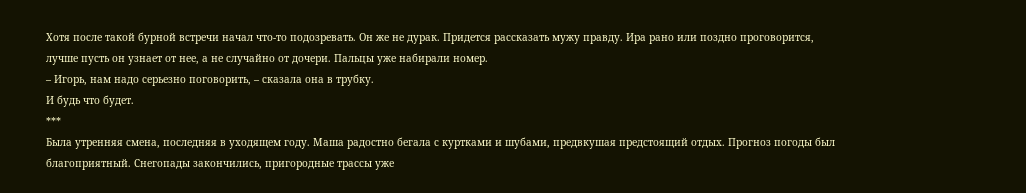Хотя после такой бурной встречи начал что-то подозревать. Он же не дурак. Придется рассказать мужу правду. Ира рано или поздно проговорится, лучше пусть он узнает от нее, а не случайно от дочери. Пальцы уже набирали номер.
– Игорь, нам надо серьезно поговорить, – сказала она в трубку.
И будь что будет.
***
Была утренняя смена, последняя в уходящем году. Маша радостно бегала с куртками и шубами, предвкушая предстоящий отдых. Прогноз погоды был благоприятный. Снегопады закончились, пригородные трассы уже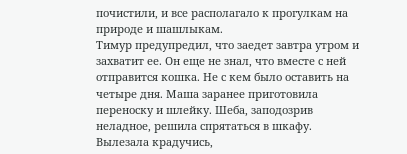почистили, и все располагало к прогулкам на природе и шашлыкам.
Тимур предупредил, что заедет завтра утром и захватит ее. Он еще не знал, что вместе с ней отправится кошка. Не с кем было оставить на четыре дня. Маша заранее приготовила переноску и шлейку. Шеба, заподозрив неладное, решила спрятаться в шкафу. Вылезала крадучись,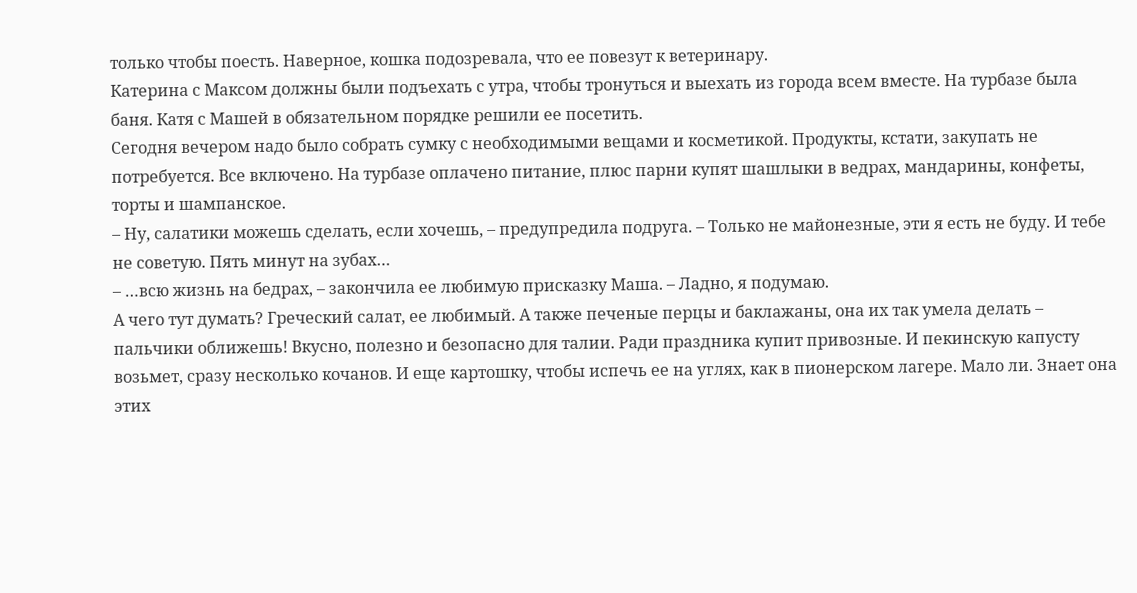только чтобы поесть. Наверное, кошка подозревала, что ее повезут к ветеринару.
Катерина с Максом должны были подъехать с утра, чтобы тронуться и выехать из города всем вместе. На турбазе была баня. Катя с Машей в обязательном порядке решили ее посетить.
Сегодня вечером надо было собрать сумку с необходимыми вещами и косметикой. Продукты, кстати, закупать не потребуется. Все включено. На турбазе оплачено питание, плюс парни купят шашлыки в ведрах, мандарины, конфеты, торты и шампанское.
– Ну, салатики можешь сделать, если хочешь, – предупредила подруга. – Только не майонезные, эти я есть не буду. И тебе не советую. Пять минут на зубах…
– …всю жизнь на бедрах, – закончила ее любимую присказку Маша. – Ладно, я подумаю.
А чего тут думать? Греческий салат, ее любимый. А также печеные перцы и баклажаны, она их так умела делать – пальчики оближешь! Вкусно, полезно и безопасно для талии. Ради праздника купит привозные. И пекинскую капусту возьмет, сразу несколько кочанов. И еще картошку, чтобы испечь ее на углях, как в пионерском лагере. Мало ли. Знает она этих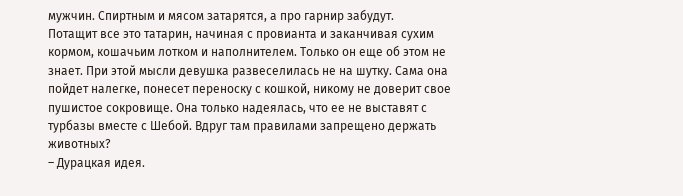мужчин. Спиртным и мясом затарятся, а про гарнир забудут.
Потащит все это татарин, начиная с провианта и заканчивая сухим кормом, кошачьим лотком и наполнителем. Только он еще об этом не знает. При этой мысли девушка развеселилась не на шутку. Сама она пойдет налегке, понесет переноску с кошкой, никому не доверит свое пушистое сокровище. Она только надеялась, что ее не выставят с турбазы вместе с Шебой. Вдруг там правилами запрещено держать животных?
– Дурацкая идея.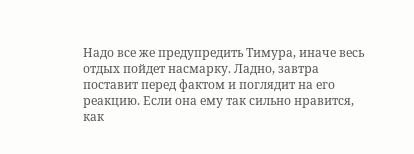Надо все же предупредить Тимура, иначе весь отдых пойдет насмарку. Ладно, завтра поставит перед фактом и поглядит на его реакцию. Если она ему так сильно нравится, как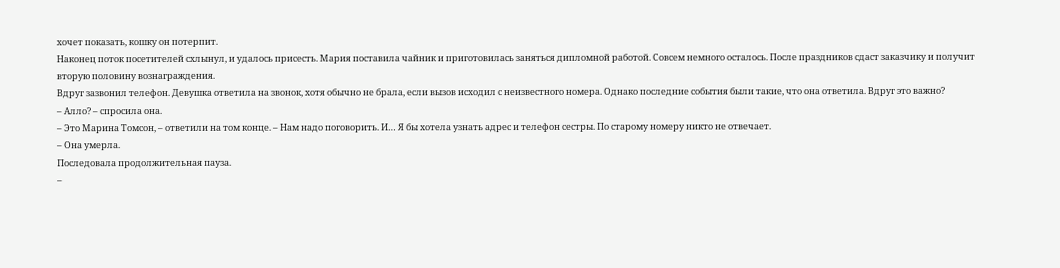хочет показать, кошку он потерпит.
Наконец поток посетителей схлынул, и удалось присесть. Мария поставила чайник и приготовилась заняться дипломной работой. Совсем немного осталось. После праздников сдаст заказчику и получит вторую половину вознаграждения.
Вдруг зазвонил телефон. Девушка ответила на звонок, хотя обычно не брала, если вызов исходил с неизвестного номера. Однако последние события были такие, что она ответила. Вдруг это важно?
– Алло? – спросила она.
– Это Марина Томсон, – ответили на том конце. – Нам надо поговорить. И… Я бы хотела узнать адрес и телефон сестры. По старому номеру никто не отвечает.
– Она умерла.
Последовала продолжительная пауза.
–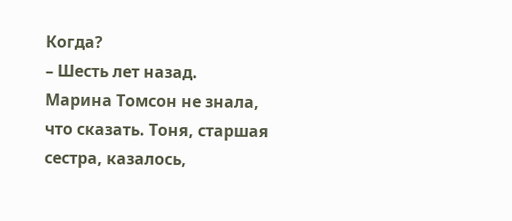Когда?
– Шесть лет назад.
Марина Томсон не знала, что сказать. Тоня, старшая сестра, казалось,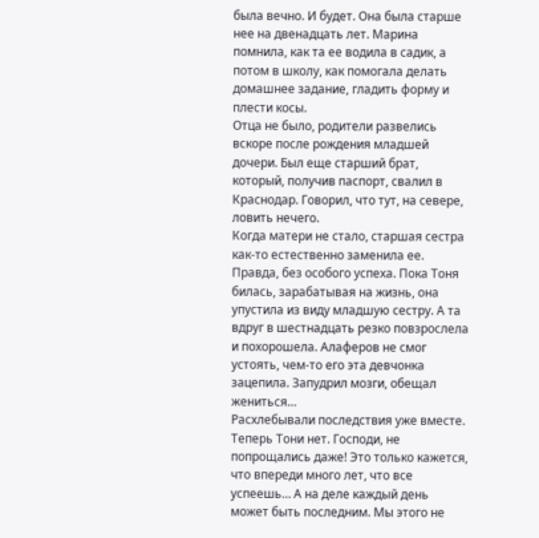была вечно. И будет. Она была старше нее на двенадцать лет. Марина помнила, как та ее водила в садик, а потом в школу, как помогала делать домашнее задание, гладить форму и плести косы.
Отца не было, родители развелись вскоре после рождения младшей дочери. Был еще старший брат, который, получив паспорт, свалил в Краснодар. Говорил, что тут, на севере, ловить нечего.
Когда матери не стало, старшая сестра как-то естественно заменила ее. Правда, без особого успеха. Пока Тоня билась, зарабатывая на жизнь, она упустила из виду младшую сестру. А та вдруг в шестнадцать резко повзрослела и похорошела. Алаферов не смог устоять, чем-то его эта девчонка зацепила. Запудрил мозги, обещал жениться…
Расхлебывали последствия уже вместе.
Теперь Тони нет. Господи, не попрощались даже! Это только кажется, что впереди много лет, что все успеешь… А на деле каждый день может быть последним. Мы этого не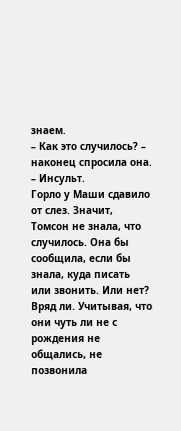знаем.
– Как это случилось? – наконец спросила она.
– Инсульт.
Горло у Маши сдавило от слез. Значит, Томсон не знала, что случилось. Она бы сообщила, если бы знала, куда писать или звонить. Или нет?
Вряд ли. Учитывая, что они чуть ли не с рождения не общались, не позвонила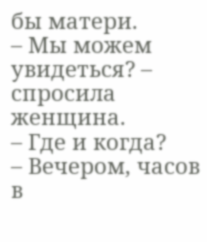бы матери.
– Мы можем увидеться? – спросила женщина.
– Где и когда?
– Вечером, часов в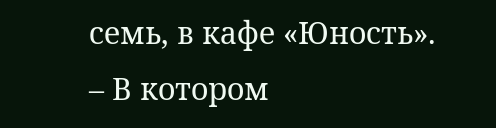семь, в кафе «Юность».
– В котором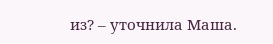из? – уточнила Маша.